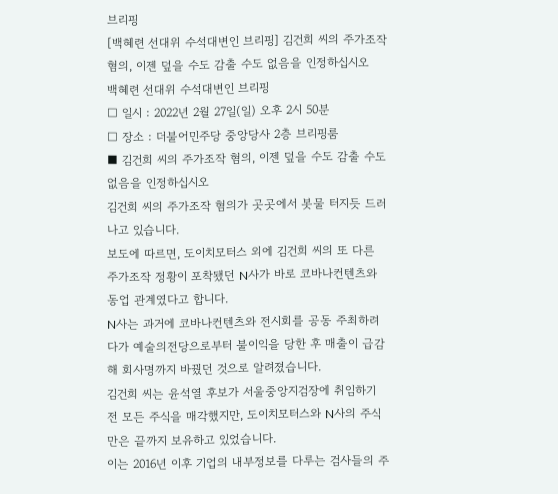브리핑
[백혜련 선대위 수석대변인 브리핑] 김건희 씨의 주가조작 혐의, 이젠 덮을 수도 감출 수도 없음을 인정하십시오
백혜련 선대위 수석대변인 브리핑
□ 일시 : 2022년 2월 27일(일) 오후 2시 50분
□ 장소 : 더불어민주당 중앙당사 2층 브리핑룸
■ 김건희 씨의 주가조작 혐의, 이젠 덮을 수도 감출 수도 없음을 인정하십시오
김건희 씨의 주가조작 혐의가 곳곳에서 봇물 터지듯 드러나고 있습니다.
보도에 따르면, 도이치모터스 외에 김건희 씨의 또 다른 주가조작 정황이 포착됐던 N사가 바로 코바나컨텐츠와 동업 관계였다고 합니다.
N사는 과거에 코바나컨텐츠와 전시회를 공동 주최하려다가 예술의전당으로부터 불이익을 당한 후 매출이 급감해 회사명까지 바꿨던 것으로 알려졌습니다.
김건희 씨는 윤석열 후보가 서울중앙지검장에 취임하기 전 모든 주식을 매각했지만, 도이치모터스와 N사의 주식만은 끝까지 보유하고 있었습니다.
이는 2016년 이후 기업의 내부정보를 다루는 검사들의 주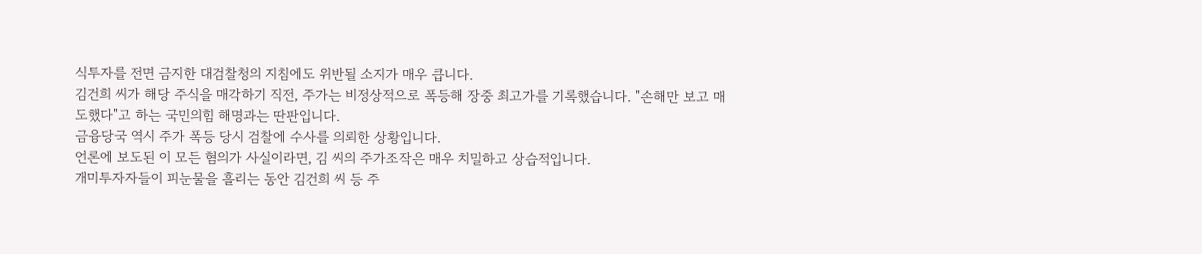식투자를 전면 금지한 대검찰청의 지침에도 위반될 소지가 매우 큽니다.
김건희 씨가 해당 주식을 매각하기 직전, 주가는 비정상적으로 폭등해 장중 최고가를 기록했습니다. "손해만 보고 매도했다"고 하는 국민의힘 해명과는 딴판입니다.
금융당국 역시 주가 폭등 당시 검찰에 수사를 의뢰한 상황입니다.
언론에 보도된 이 모든 혐의가 사실이라면, 김 씨의 주가조작은 매우 치밀하고 상습적입니다.
개미투자자들이 피눈물을 흘리는 동안 김건희 씨 등 주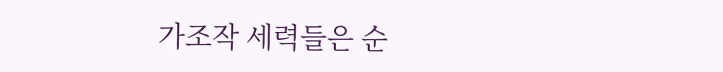가조작 세력들은 순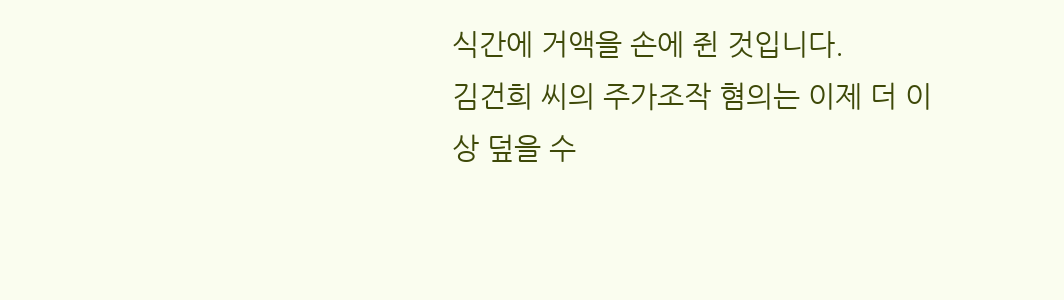식간에 거액을 손에 쥔 것입니다.
김건희 씨의 주가조작 혐의는 이제 더 이상 덮을 수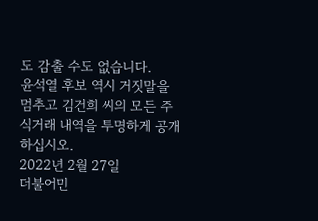도 감출 수도 없습니다.
윤석열 후보 역시 거짓말을 멈추고 김건희 씨의 모든 주식거래 내역을 투명하게 공개하십시오.
2022년 2월 27일
더불어민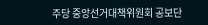주당 중앙선거대책위원회 공보단